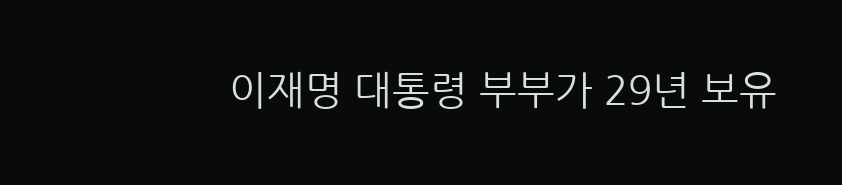이재명 대통령 부부가 29년 보유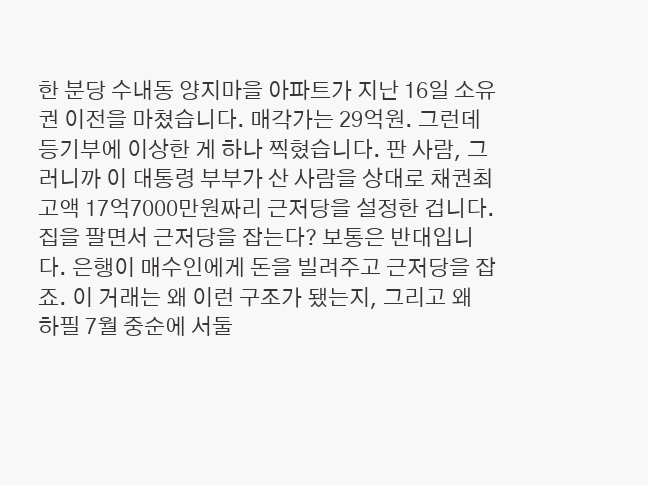한 분당 수내동 양지마을 아파트가 지난 16일 소유권 이전을 마쳤습니다. 매각가는 29억원. 그런데 등기부에 이상한 게 하나 찍혔습니다. 판 사람, 그러니까 이 대통령 부부가 산 사람을 상대로 채권최고액 17억7000만원짜리 근저당을 설정한 겁니다.집을 팔면서 근저당을 잡는다? 보통은 반대입니다. 은행이 매수인에게 돈을 빌려주고 근저당을 잡죠. 이 거래는 왜 이런 구조가 됐는지, 그리고 왜 하필 7월 중순에 서둘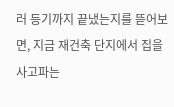러 등기까지 끝냈는지를 뜯어보면, 지금 재건축 단지에서 집을 사고파는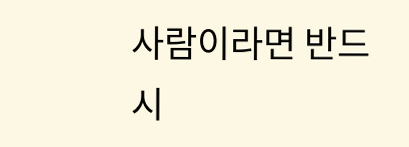사람이라면 반드시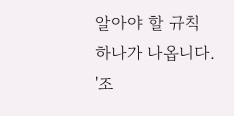알아야 할 규칙 하나가 나옵니다. '조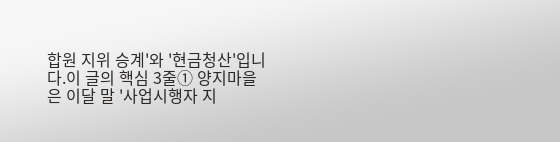합원 지위 승계'와 '현금청산'입니다.이 글의 핵심 3줄① 양지마을은 이달 말 '사업시행자 지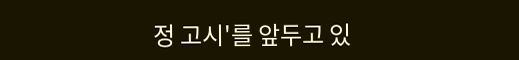정 고시'를 앞두고 있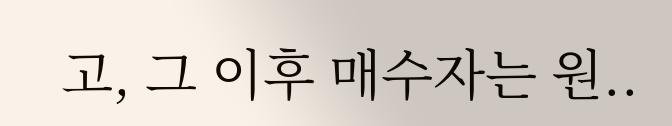고, 그 이후 매수자는 원..